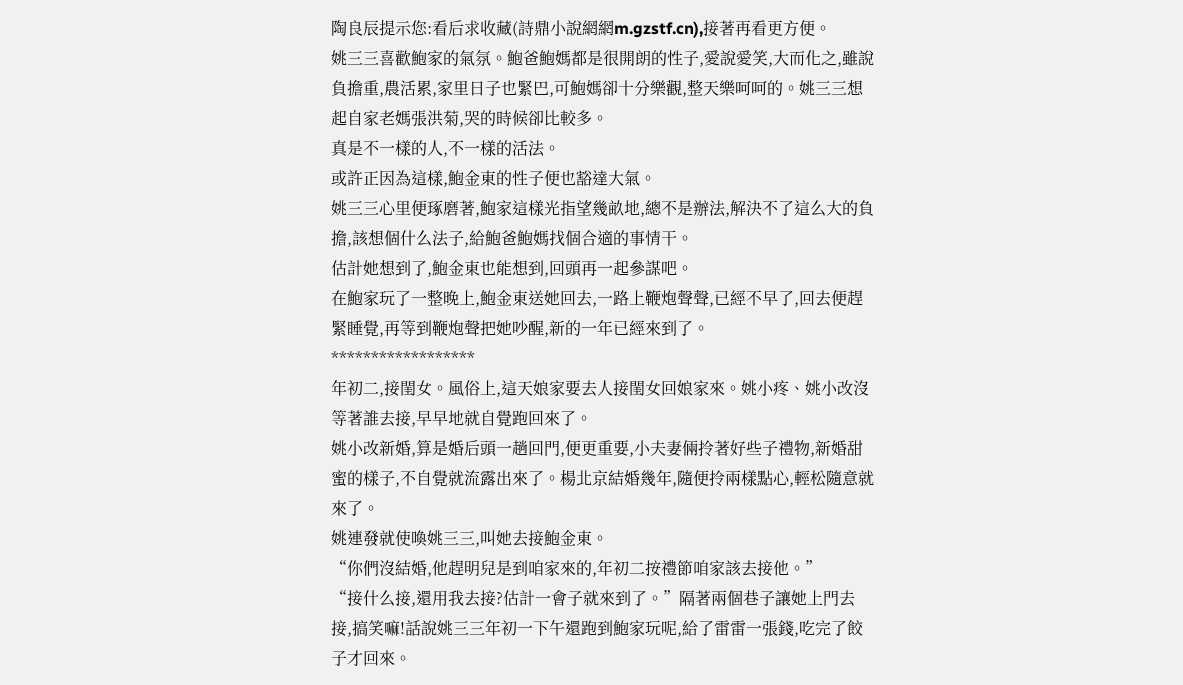陶良辰提示您:看后求收藏(詩鼎小說網網m.gzstf.cn),接著再看更方便。
姚三三喜歡鮑家的氣氛。鮑爸鮑媽都是很開朗的性子,愛說愛笑,大而化之,雖說負擔重,農活累,家里日子也緊巴,可鮑媽卻十分樂觀,整天樂呵呵的。姚三三想起自家老媽張洪菊,哭的時候卻比較多。
真是不一樣的人,不一樣的活法。
或許正因為這樣,鮑金東的性子便也豁達大氣。
姚三三心里便琢磨著,鮑家這樣光指望幾畝地,總不是辦法,解決不了這么大的負擔,該想個什么法子,給鮑爸鮑媽找個合適的事情干。
估計她想到了,鮑金東也能想到,回頭再一起參謀吧。
在鮑家玩了一整晚上,鮑金東送她回去,一路上鞭炮聲聲,已經不早了,回去便趕緊睡覺,再等到鞭炮聲把她吵醒,新的一年已經來到了。
******************
年初二,接閨女。風俗上,這天娘家要去人接閨女回娘家來。姚小疼、姚小改沒等著誰去接,早早地就自覺跑回來了。
姚小改新婚,算是婚后頭一趟回門,便更重要,小夫妻倆拎著好些子禮物,新婚甜蜜的樣子,不自覺就流露出來了。楊北京結婚幾年,隨便拎兩樣點心,輕松隨意就來了。
姚連發就使喚姚三三,叫她去接鮑金東。
“你們沒結婚,他趕明兒是到咱家來的,年初二按禮節咱家該去接他。”
“接什么接,還用我去接?估計一會子就來到了。”隔著兩個巷子讓她上門去接,搞笑嘛!話說姚三三年初一下午還跑到鮑家玩呢,給了雷雷一張錢,吃完了餃子才回來。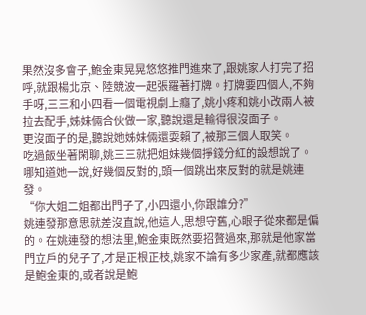果然沒多會子,鮑金東晃晃悠悠推門進來了,跟姚家人打完了招呼,就跟楊北京、陸競波一起張羅著打牌。打牌要四個人,不夠手呀,三三和小四看一個電視劇上癮了,姚小疼和姚小改兩人被拉去配手,姊妹倆合伙做一家,聽說還是輸得很沒面子。
更沒面子的是,聽說她姊妹倆還耍賴了,被那三個人取笑。
吃過飯坐著閑聊,姚三三就把姐妹幾個掙錢分紅的設想說了。哪知道她一說,好幾個反對的,頭一個跳出來反對的就是姚連發。
“你大姐二姐都出門子了,小四還小,你跟誰分?”
姚連發那意思就差沒直說,他這人,思想守舊,心眼子從來都是偏的。在姚連發的想法里,鮑金東既然要招贅過來,那就是他家當門立戶的兒子了,才是正根正枝,姚家不論有多少家產,就都應該是鮑金東的,或者說是鮑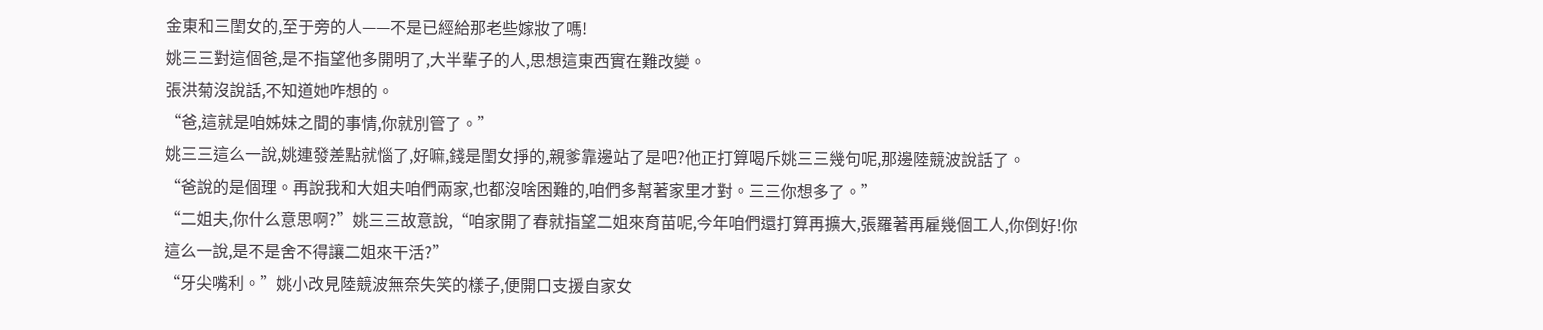金東和三閨女的,至于旁的人——不是已經給那老些嫁妝了嗎!
姚三三對這個爸,是不指望他多開明了,大半輩子的人,思想這東西實在難改變。
張洪菊沒說話,不知道她咋想的。
“爸,這就是咱姊妹之間的事情,你就別管了。”
姚三三這么一說,姚連發差點就惱了,好嘛,錢是閨女掙的,親爹靠邊站了是吧?他正打算喝斥姚三三幾句呢,那邊陸競波說話了。
“爸說的是個理。再說我和大姐夫咱們兩家,也都沒啥困難的,咱們多幫著家里才對。三三你想多了。”
“二姐夫,你什么意思啊?”姚三三故意說,“咱家開了春就指望二姐來育苗呢,今年咱們還打算再擴大,張羅著再雇幾個工人,你倒好!你這么一說,是不是舍不得讓二姐來干活?”
“牙尖嘴利。”姚小改見陸競波無奈失笑的樣子,便開口支援自家女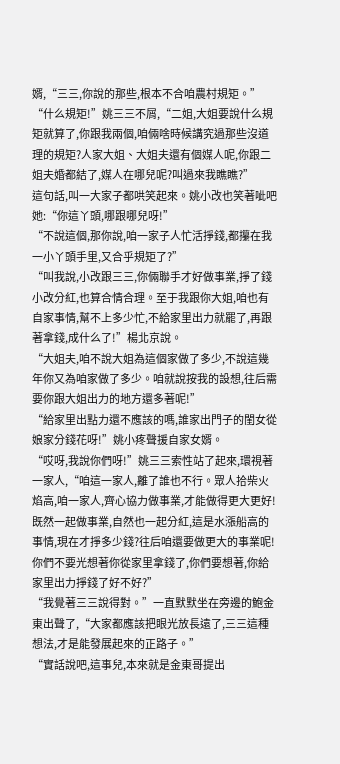婿,“三三,你說的那些,根本不合咱農村規矩。”
“什么規矩!”姚三三不屑,“二姐,大姐要說什么規矩就算了,你跟我兩個,咱倆啥時候講究過那些沒道理的規矩?人家大姐、大姐夫還有個媒人呢,你跟二姐夫婚都結了,媒人在哪兒呢?叫過來我瞧瞧?”
這句話,叫一大家子都哄笑起來。姚小改也笑著呲吧她:“你這丫頭,哪跟哪兒呀!”
“不說這個,那你說,咱一家子人忙活掙錢,都攥在我一小丫頭手里,又合乎規矩了?”
“叫我說,小改跟三三,你倆聯手才好做事業,掙了錢小改分紅,也算合情合理。至于我跟你大姐,咱也有自家事情,幫不上多少忙,不給家里出力就罷了,再跟著拿錢,成什么了!”楊北京說。
“大姐夫,咱不說大姐為這個家做了多少,不說這幾年你又為咱家做了多少。咱就說按我的設想,往后需要你跟大姐出力的地方還多著呢!”
“給家里出點力還不應該的嗎,誰家出門子的閨女從娘家分錢花呀!”姚小疼聲援自家女婿。
“哎呀,我說你們呀!”姚三三索性站了起來,環視著一家人,“咱這一家人,離了誰也不行。眾人拾柴火焰高,咱一家人,齊心協力做事業,才能做得更大更好!既然一起做事業,自然也一起分紅,這是水漲船高的事情,現在才掙多少錢?往后咱還要做更大的事業呢!你們不要光想著你從家里拿錢了,你們要想著,你給家里出力掙錢了好不好?”
“我覺著三三說得對。”一直默默坐在旁邊的鮑金東出聲了,“大家都應該把眼光放長遠了,三三這種想法,才是能發展起來的正路子。”
“實話說吧,這事兒,本來就是金東哥提出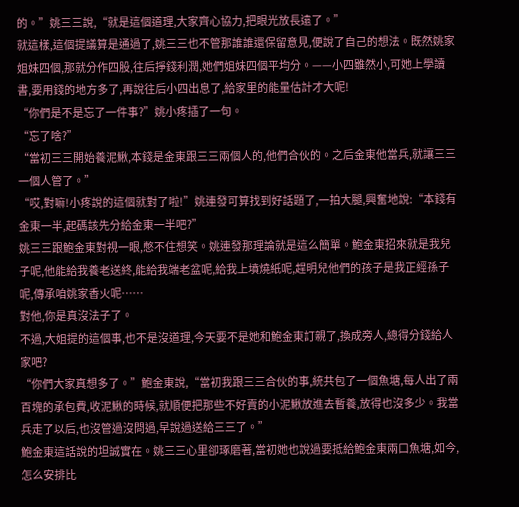的。”姚三三說,“就是這個道理,大家齊心協力,把眼光放長遠了。”
就這樣,這個提議算是通過了,姚三三也不管那誰誰還保留意見,便說了自己的想法。既然姚家姐妹四個,那就分作四股,往后掙錢利潤,她們姐妹四個平均分。——小四雖然小,可她上學讀書,要用錢的地方多了,再說往后小四出息了,給家里的能量估計才大呢!
“你們是不是忘了一件事?”姚小疼插了一句。
“忘了啥?”
“當初三三開始養泥鰍,本錢是金東跟三三兩個人的,他們合伙的。之后金東他當兵,就讓三三一個人管了。”
“哎,對嘛!小疼說的這個就對了啦!”姚連發可算找到好話題了,一拍大腿,興奮地說:“本錢有金東一半,起碼該先分給金東一半吧?”
姚三三跟鮑金東對視一眼,憋不住想笑。姚連發那理論就是這么簡單。鮑金東招來就是我兒子呢,他能給我養老送終,能給我端老盆呢,給我上墳燒紙呢,趕明兒他們的孩子是我正經孫子呢,傳承咱姚家香火呢……
對他,你是真沒法子了。
不過,大姐提的這個事,也不是沒道理,今天要不是她和鮑金東訂親了,換成旁人,總得分錢給人家吧?
“你們大家真想多了。”鮑金東說,“當初我跟三三合伙的事,統共包了一個魚塘,每人出了兩百塊的承包費,收泥鰍的時候,就順便把那些不好賣的小泥鰍放進去暫養,放得也沒多少。我當兵走了以后,也沒管過沒問過,早說過送給三三了。”
鮑金東這話說的坦誠實在。姚三三心里卻琢磨著,當初她也說過要抵給鮑金東兩口魚塘,如今,怎么安排比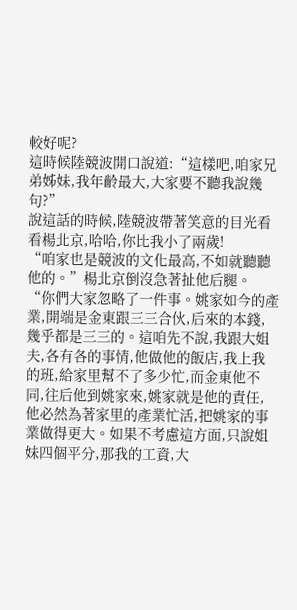較好呢?
這時候陸競波開口說道:“這樣吧,咱家兄弟姊妹,我年齡最大,大家要不聽我說幾句?”
說這話的時候,陸競波帶著笑意的目光看看楊北京,哈哈,你比我小了兩歲!
“咱家也是競波的文化最高,不如就聽聽他的。”楊北京倒沒急著扯他后腿。
“你們大家忽略了一件事。姚家如今的產業,開端是金東跟三三合伙,后來的本錢,幾乎都是三三的。這咱先不說,我跟大姐夫,各有各的事情,他做他的飯店,我上我的班,給家里幫不了多少忙,而金東他不同,往后他到姚家來,姚家就是他的責任,他必然為著家里的產業忙活,把姚家的事業做得更大。如果不考慮這方面,只說姐妹四個平分,那我的工資,大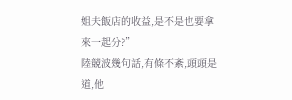姐夫飯店的收益,是不是也要拿來一起分?”
陸競波幾句話,有條不紊,頭頭是道,他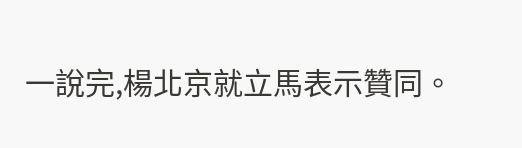一說完,楊北京就立馬表示贊同。